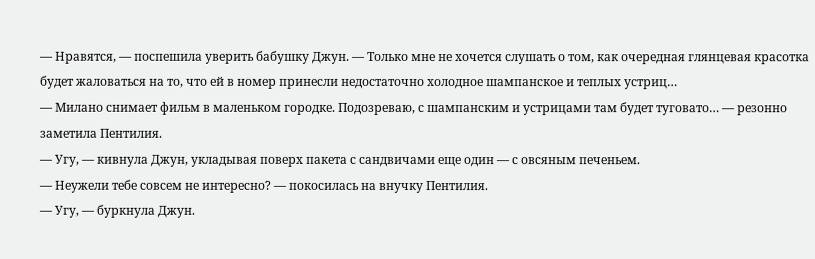— Нравятся, — поспешила уверить бабушку Джун. — Только мне не хочется слушать о том, как очередная глянцевая красотка будет жаловаться на то, что ей в номер принесли недостаточно холодное шампанское и теплых устриц…
— Милано снимает фильм в маленьком городке. Подозреваю, с шампанским и устрицами там будет туговато… — резонно заметила Пентилия.
— Угу, — кивнула Джун, укладывая поверх пакета с сандвичами еще один — с овсяным печеньем.
— Неужели тебе совсем не интересно? — покосилась на внучку Пентилия.
— Угу, — буркнула Джун.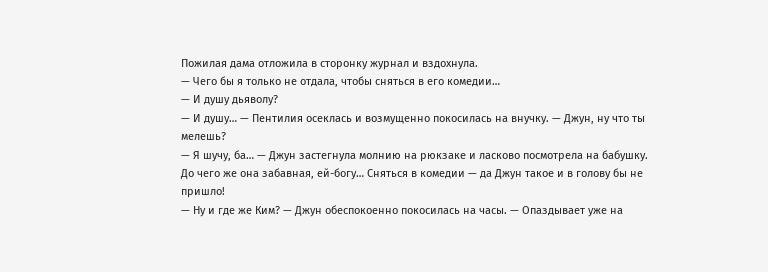Пожилая дама отложила в сторонку журнал и вздохнула.
— Чего бы я только не отдала, чтобы сняться в его комедии…
— И душу дьяволу?
— И душу… — Пентилия осеклась и возмущенно покосилась на внучку. — Джун, ну что ты мелешь?
— Я шучу, ба… — Джун застегнула молнию на рюкзаке и ласково посмотрела на бабушку.
До чего же она забавная, ей-богу… Сняться в комедии — да Джун такое и в голову бы не пришло!
— Ну и где же Ким? — Джун обеспокоенно покосилась на часы. — Опаздывает уже на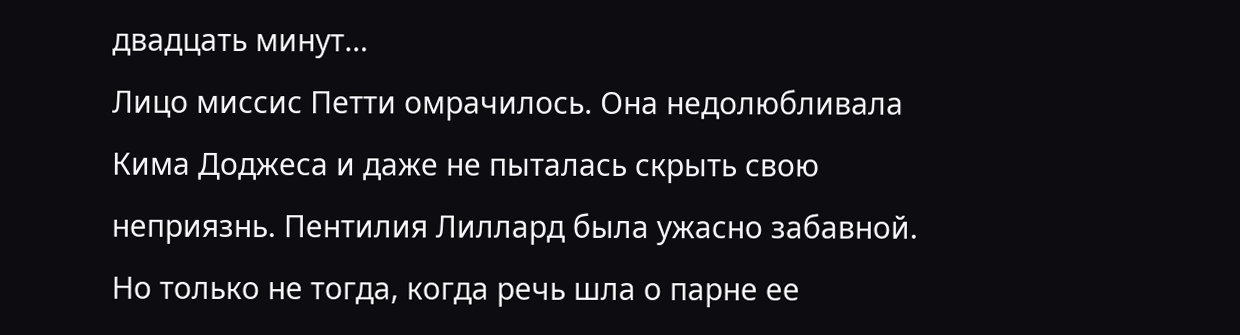двадцать минут…
Лицо миссис Петти омрачилось. Она недолюбливала Кима Доджеса и даже не пыталась скрыть свою неприязнь. Пентилия Лиллард была ужасно забавной. Но только не тогда, когда речь шла о парне ее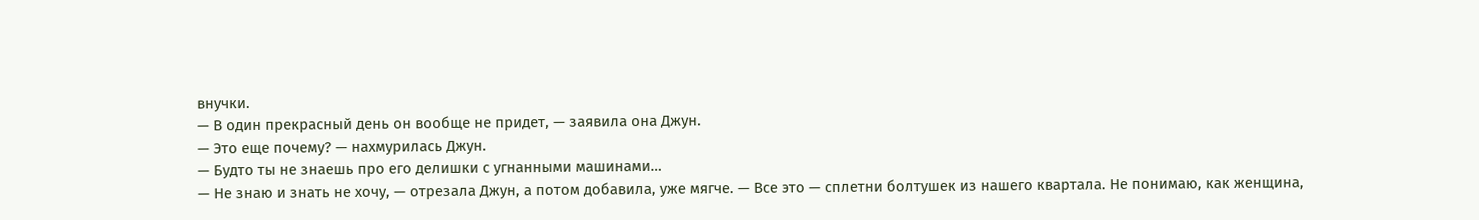внучки.
— В один прекрасный день он вообще не придет, — заявила она Джун.
— Это еще почему? — нахмурилась Джун.
— Будто ты не знаешь про его делишки с угнанными машинами…
— Не знаю и знать не хочу, — отрезала Джун, а потом добавила, уже мягче. — Все это — сплетни болтушек из нашего квартала. Не понимаю, как женщина,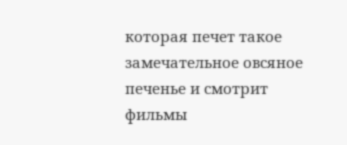которая печет такое замечательное овсяное печенье и смотрит фильмы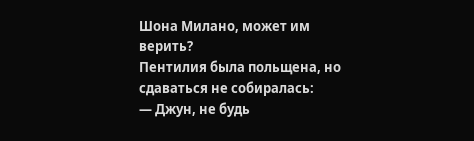Шона Милано, может им верить?
Пентилия была польщена, но сдаваться не собиралась:
— Джун, не будь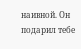наивной. Он подарил тебе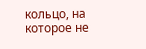кольцо, на которое не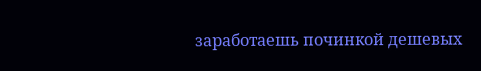заработаешь починкой дешевых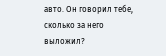авто. Он говорил тебе, сколько за него выложил?